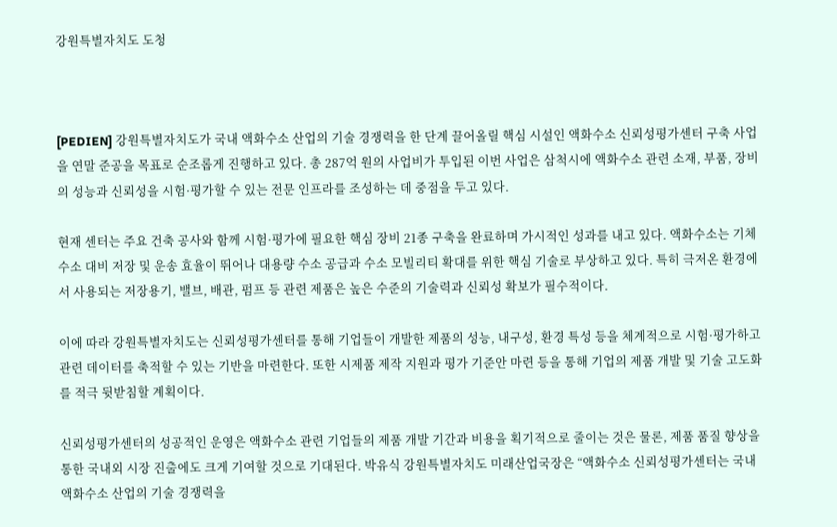강원특별자치도 도청



[PEDIEN] 강원특별자치도가 국내 액화수소 산업의 기술 경쟁력을 한 단계 끌어올릴 핵심 시설인 액화수소 신뢰성평가센터 구축 사업을 연말 준공을 목표로 순조롭게 진행하고 있다. 총 287억 원의 사업비가 투입된 이번 사업은 삼척시에 액화수소 관련 소재, 부품, 장비의 성능과 신뢰성을 시험·평가할 수 있는 전문 인프라를 조성하는 데 중점을 두고 있다.

현재 센터는 주요 건축 공사와 함께 시험·평가에 필요한 핵심 장비 21종 구축을 완료하며 가시적인 성과를 내고 있다. 액화수소는 기체수소 대비 저장 및 운송 효율이 뛰어나 대용량 수소 공급과 수소 모빌리티 확대를 위한 핵심 기술로 부상하고 있다. 특히 극저온 환경에서 사용되는 저장용기, 밸브, 배관, 펌프 등 관련 제품은 높은 수준의 기술력과 신뢰성 확보가 필수적이다.

이에 따라 강원특별자치도는 신뢰성평가센터를 통해 기업들이 개발한 제품의 성능, 내구성, 환경 특성 등을 체계적으로 시험·평가하고 관련 데이터를 축적할 수 있는 기반을 마련한다. 또한 시제품 제작 지원과 평가 기준안 마련 등을 통해 기업의 제품 개발 및 기술 고도화를 적극 뒷받침할 계획이다.

신뢰성평가센터의 성공적인 운영은 액화수소 관련 기업들의 제품 개발 기간과 비용을 획기적으로 줄이는 것은 물론, 제품 품질 향상을 통한 국내외 시장 진출에도 크게 기여할 것으로 기대된다. 박유식 강원특별자치도 미래산업국장은 “액화수소 신뢰성평가센터는 국내 액화수소 산업의 기술 경쟁력을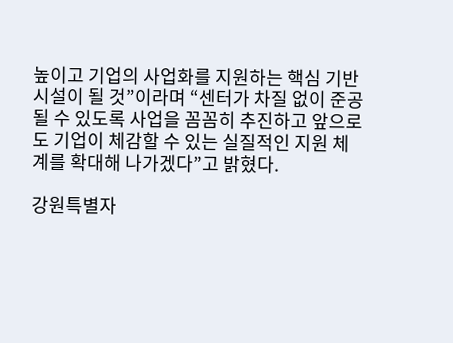높이고 기업의 사업화를 지원하는 핵심 기반 시설이 될 것”이라며 “센터가 차질 없이 준공될 수 있도록 사업을 꼼꼼히 추진하고 앞으로도 기업이 체감할 수 있는 실질적인 지원 체계를 확대해 나가겠다”고 밝혔다.

강원특별자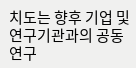치도는 향후 기업 및 연구기관과의 공동 연구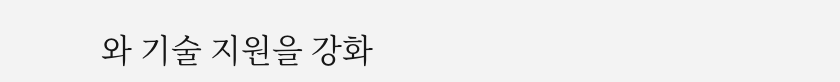와 기술 지원을 강화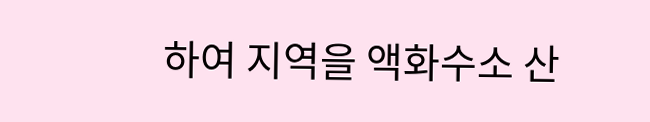하여 지역을 액화수소 산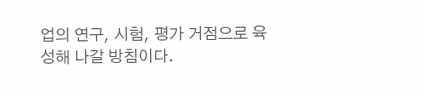업의 연구, 시험, 평가 거점으로 육성해 나갈 방침이다.